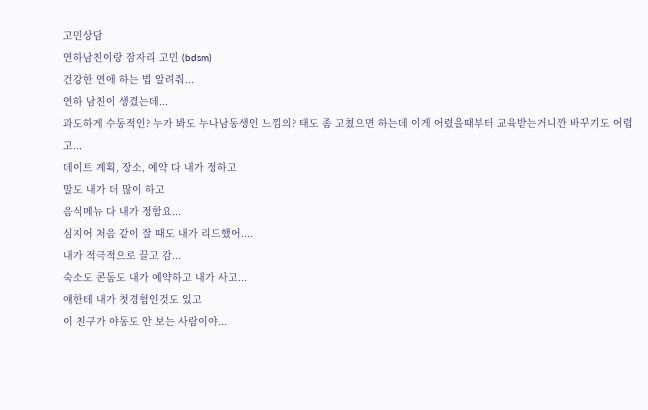고민상담
연하남친이랑 잠자리 고민 (bdsm)
건강한 연애 하는 법 알려줘...
연하 남친이 생겼는데...
과도하게 수동적인? 누가 봐도 누나남동생인 느낌의? 태도 좀 고쳤으면 하는데 이게 어렸을때부터 교육받는거니깐 바꾸기도 어렵고...
데이트 계획, 장소, 예약 다 내가 정하고
말도 내가 더 많이 하고
음식메뉴 다 내가 정함요...
심지어 처음 같이 잘 때도 내가 리드했어....
내가 적극적으로 끌고 감...
숙소도 콘돔도 내가 예약하고 내가 사고...
얘한테 내가 첫경험인것도 있고
이 친구가 야동도 안 보는 사람이야...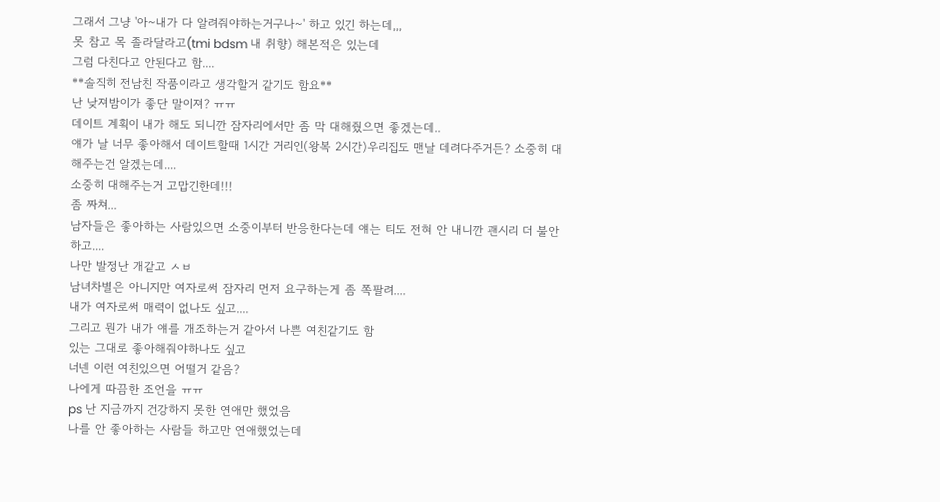그래서 그냥 '아~내가 다 알려줘야하는거구나~' 하고 있긴 하는데,,,
못 참고 목 졸라달라고(tmi bdsm 내 취향) 해본적은 있는데
그럼 다친다고 안된다고 함....
**솔직히 전남친 작품이라고 생각할거 같기도 함요**
난 낮져밤이가 좋단 말이져? ㅠㅠ
데이트 계획이 내가 해도 되니깐 잠자리에서만 좀 막 대해줬으면 좋겠는데..
얘가 날 너무 좋아해서 데이트할때 1시간 거리인(왕복 2시간)우리집도 맨날 데려다주거든? 소중히 대해주는건 알겠는데....
소중히 대해주는거 고맙긴한데!!!
좀 짜쳐...
남자들은 좋아하는 사람있으면 소중이부터 반응한다는데 얘는 티도 전혀 안 내니깐 괜시리 더 불안하고....
나만 발정난 개같고 ㅅㅂ
남녀차별은 아니지만 여자로써 잠자리 먼저 요구하는게 좀 쪽팔려....
내가 여자로써 매력이 없나도 싶고....
그리고 뭔가 내가 얘를 개조하는거 같아서 나쁜 여친같기도 함
있는 그대로 좋아해줘야하나도 싶고
너넨 이런 여친있으면 어떨거 같음?
나에게 따끔한 조언을 ㅠㅠ
ps 난 지금까지 건강하지 못한 연애만 했었음
나를 안 좋아하는 사람들 하고만 연애했었는데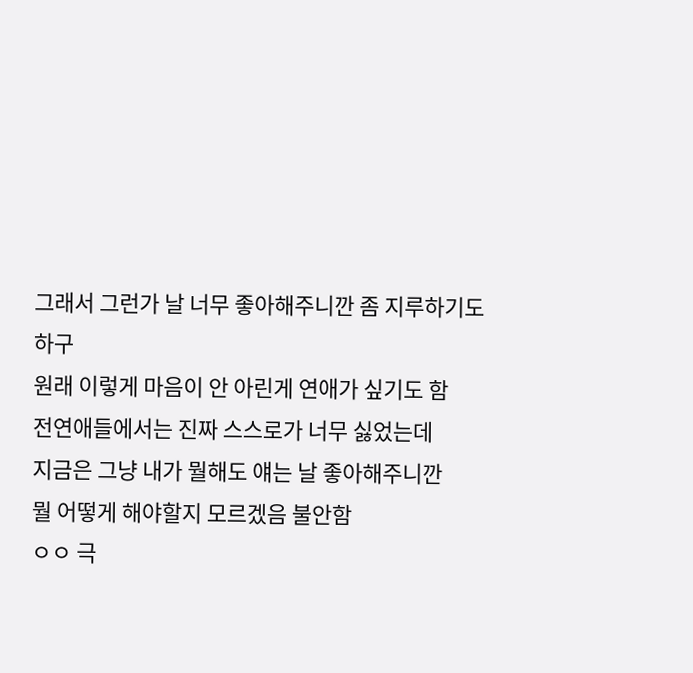그래서 그런가 날 너무 좋아해주니깐 좀 지루하기도 하구
원래 이렇게 마음이 안 아린게 연애가 싶기도 함
전연애들에서는 진짜 스스로가 너무 싫었는데
지금은 그냥 내가 뭘해도 얘는 날 좋아해주니깐
뭘 어떻게 해야할지 모르겠음 불안함
ㅇㅇ 극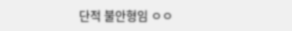단적 불안형임 ㅇㅇ